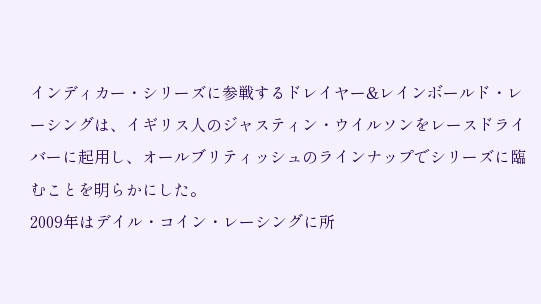インディカー・シリーズに参戦するドレイヤー&レインボールド・レーシングは、イギリス人のジャスティン・ウイルソンをレースドライバーに起用し、オールブリティッシュのラインナップでシリーズに臨むことを明らかにした。
2009年はデイル・コイン・レーシングに所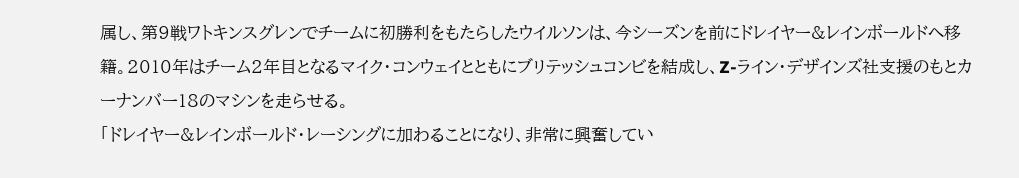属し、第9戦ワトキンスグレンでチームに初勝利をもたらしたウイルソンは、今シーズンを前にドレイヤー&レインボールドへ移籍。2010年はチーム2年目となるマイク・コンウェイとともにブリテッシュコンビを結成し、Z-ライン・デザインズ社支援のもとカーナンバー18のマシンを走らせる。
「ドレイヤー&レインボールド・レーシングに加わることになり、非常に興奮してい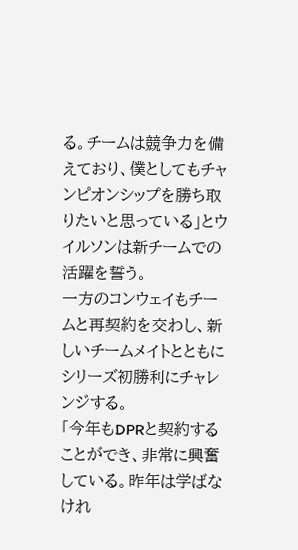る。チームは競争力を備えており、僕としてもチャンピオンシップを勝ち取りたいと思っている」とウイルソンは新チームでの活躍を誓う。
一方のコンウェイもチームと再契約を交わし、新しいチームメイトとともにシリーズ初勝利にチャレンジする。
「今年もDPRと契約することができ、非常に興奮している。昨年は学ばなけれ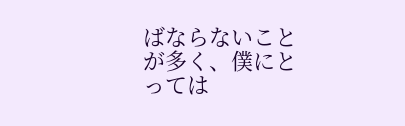ばならないことが多く、僕にとっては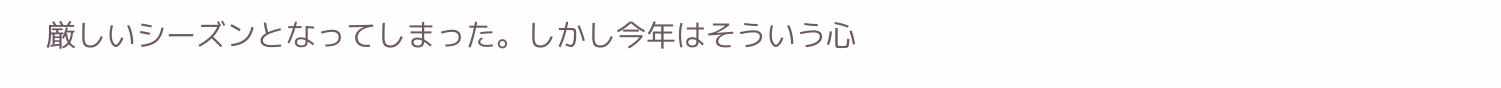厳しいシーズンとなってしまった。しかし今年はそういう心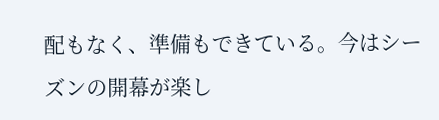配もなく、準備もできている。今はシーズンの開幕が楽し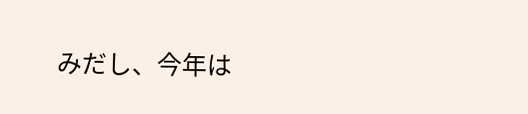みだし、今年は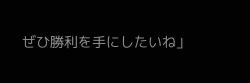ぜひ勝利を手にしたいね」